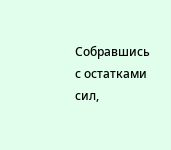Собравшись с остатками сил,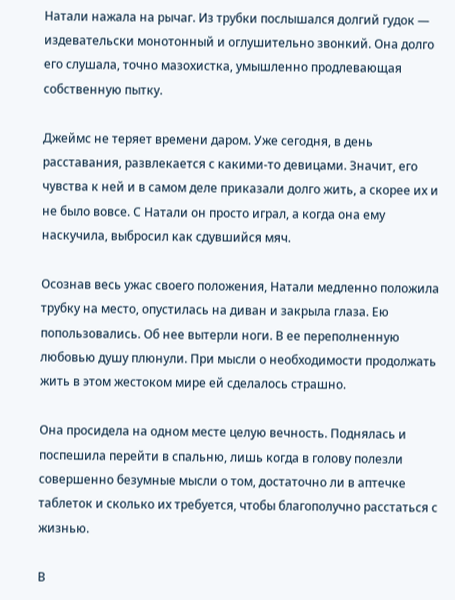Натали нажала на рычаг. Из трубки послышался долгий гудок — издевательски монотонный и оглушительно звонкий. Она долго его слушала, точно мазохистка, умышленно продлевающая собственную пытку.

Джеймс не теряет времени даром. Уже сегодня, в день расставания, развлекается с какими-то девицами. Значит, его чувства к ней и в самом деле приказали долго жить, а скорее их и не было вовсе. С Натали он просто играл, а когда она ему наскучила, выбросил как сдувшийся мяч.

Осознав весь ужас своего положения, Натали медленно положила трубку на место, опустилась на диван и закрыла глаза. Ею попользовались. Об нее вытерли ноги. В ее переполненную любовью душу плюнули. При мысли о необходимости продолжать жить в этом жестоком мире ей сделалось страшно.

Она просидела на одном месте целую вечность. Поднялась и поспешила перейти в спальню, лишь когда в голову полезли совершенно безумные мысли о том, достаточно ли в аптечке таблеток и сколько их требуется, чтобы благополучно расстаться с жизнью.

В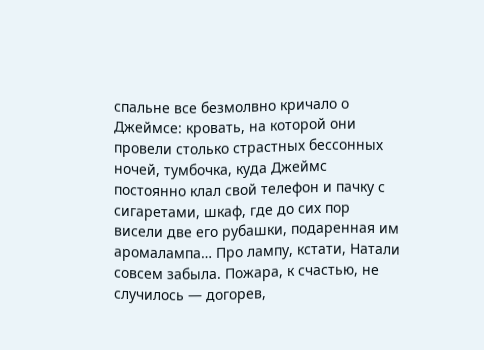спальне все безмолвно кричало о Джеймсе: кровать, на которой они провели столько страстных бессонных ночей, тумбочка, куда Джеймс постоянно клал свой телефон и пачку с сигаретами, шкаф, где до сих пор висели две его рубашки, подаренная им аромалампа… Про лампу, кстати, Натали совсем забыла. Пожара, к счастью, не случилось — догорев,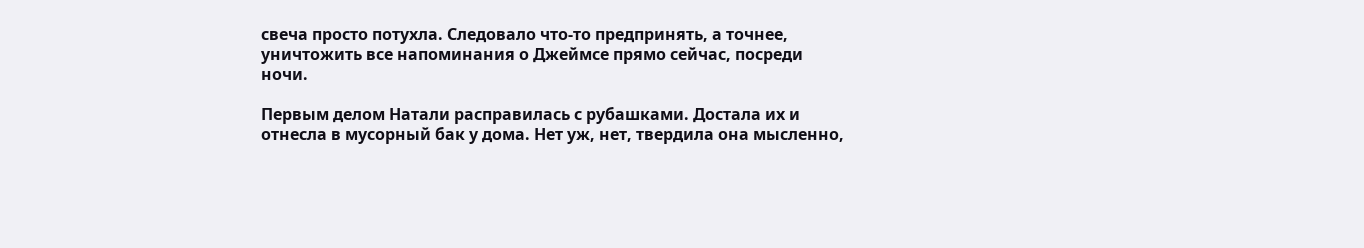свеча просто потухла. Следовало что-то предпринять, а точнее, уничтожить все напоминания о Джеймсе прямо сейчас, посреди ночи.

Первым делом Натали расправилась с рубашками. Достала их и отнесла в мусорный бак у дома. Нет уж, нет, твердила она мысленно,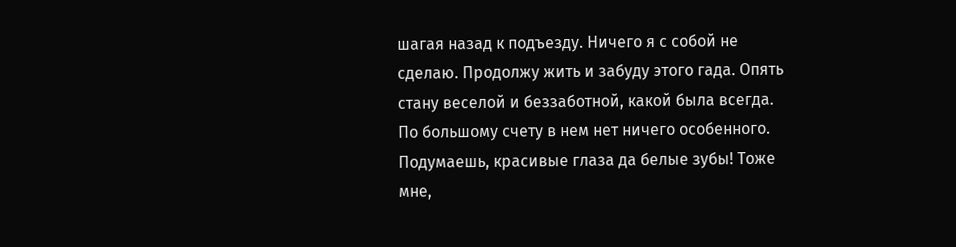шагая назад к подъезду. Ничего я с собой не сделаю. Продолжу жить и забуду этого гада. Опять стану веселой и беззаботной, какой была всегда. По большому счету в нем нет ничего особенного. Подумаешь, красивые глаза да белые зубы! Тоже мне,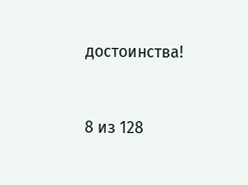достоинства!



8 из 128